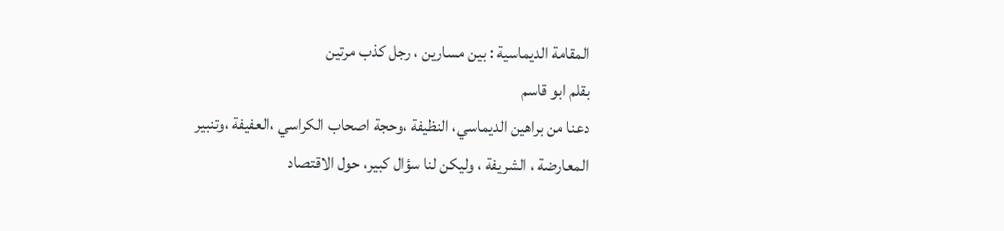المقامة الديماسية : بين مسارين ، رجل كذب مرتين
بقلم ابو قاسم
دعنا من براهين الديماسي، النظيفة ،وحجة اصحاب الكراسي ،العفيفة ،وتنبير المعارضة ، الشريفة ، وليكن لنا سؤال كبير، حول الاقتصاد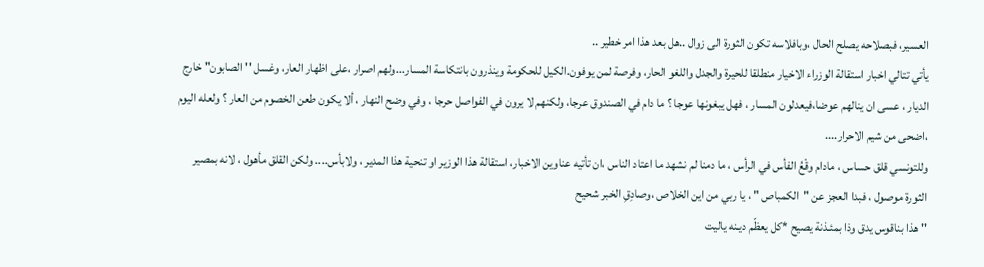العسير، فبصلاحه يصلح الحال ،وبافلاسه تكون الثورة الى زوال ..هل بعد هذا امر خطير ..
يأتي تتالي اخبار استقالة الوزراء الاخيار منطلقا للحيرة والجدل واللغو الحار، وفرصة لمن يوفون.الكيل للحكومة وينذرون بانتكاسة المسار...ولهم اصرار ،على اظهار العار، وغسل '' الصابون" خارج الديار ، عسى ان ينالهم عوضا،فيعدلون المسار ، فهل يبغونها عوجا ؟ ما دام في الصندوق عرجا، ولكنهم لا يرون في الفواصل حرجا ، وفي وضح النهار ، ألا يكون طعن الخصوم من العار ؟ ولعله اليوم ،اضحى من شيم الاحرار....
وللتونسي قلق حساس ، مادام وقْعُ الفأس في الرأس ، ما دمنا لم نشهد ما اعتاد الناس ،ان تأتيه عناوين الاخبار، استقالة هذا الوزير او تنحية هذا المدير ، ولابأس.... ولكن القلق مأهول ، لانه بمصير الثورة موصول ، فبدا العجز عن "الكمباص " ، يا ربي من اين الخلاص ،وصادِقِ الخبر شحيح
'' هذا بناقوس يدق وذا بمئـذنة يصيح *كل يعظّم ديـنه ياليت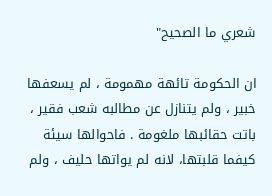شعري ما الصحيح"

ان الحكومة تائهة مهمومة ، لم يسعفها خبير ، ولم يتنازل عن مطالبه شعب فقير ، باتت حقائبها ملغومة . فاحوالها سيئة كيفما قلبتها، لانه لم يواتها حليف ، ولم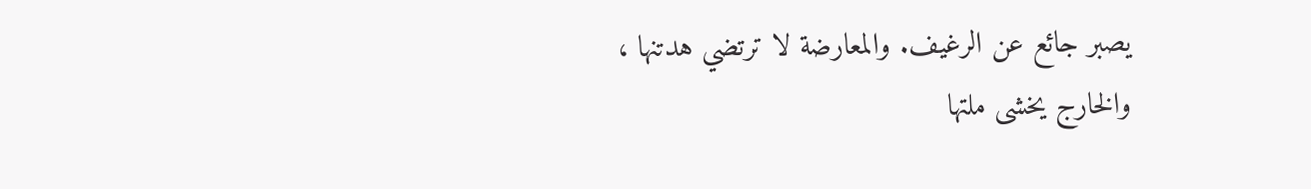يصبر جائع عن الرغيف. والمعارضة لا ترتضي هدتنها ، والخارج يخشى ملتها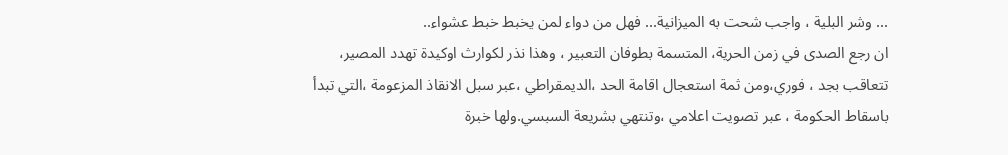... وشر البلية ، واجب شحت به الميزانية... فهل من دواء لمن يخبط خبط عشواء..
ان رجع الصدى في زمن الحرية، المتسمة بطوفان التعبير ، وهذا نذر لكوارث اوكيدة تهدد المصير، تتعاقب بجد ، فوري،ومن ثمة استعجال اقامة الحد ،الديمقراطي ،عبر سبل الانقاذ المزعومة ،التي تبدأ باسقاط الحكومة ، عبر تصويت اعلامي ،وتنتهي بشريعة السبسي.ولها خبرة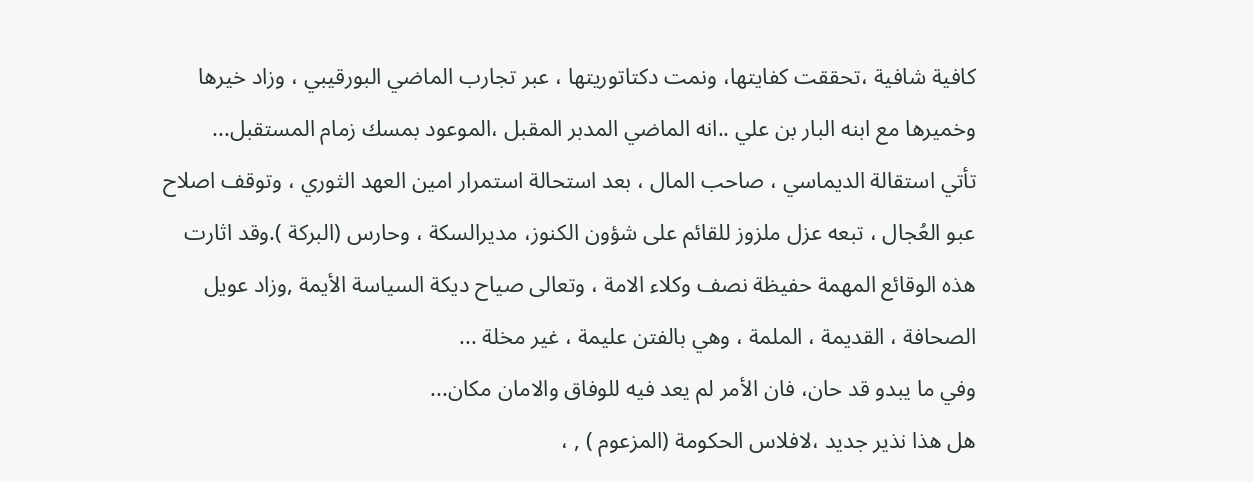كافية شافية ،تحققت كفايتها، ونمت دكتاتوريتها ، عبر تجارب الماضي البورقيبي ، وزاد خيرها وخميرها مع ابنه البار بن علي ..انه الماضي المدبر المقبل ،الموعود بمسك زمام المستقبل...
تأتي استقالة الديماسي ، صاحب المال ، بعد استحالة استمرار امين العهد الثوري ، وتوقف اصلاح عبو العُجال ، تبعه عزل ملزوز للقائم على شؤون الكنوز، مديرالسكة ، وحارس (البركة ).وقد اثارت هذه الوقائع المهمة حفيظة نصف وكلاء الامة ، وتعالى صياح ديكة السياسة الأيمة ,وزاد عويل الصحافة ، القديمة ، الملمة ، وهي بالفتن عليمة ، غير مخلة ...
وفي ما يبدو قد حان، فان الأمر لم يعد فيه للوفاق والامان مكان...
هل هذا نذير جديد ،لافلاس الحكومة (المزعوم ) , ،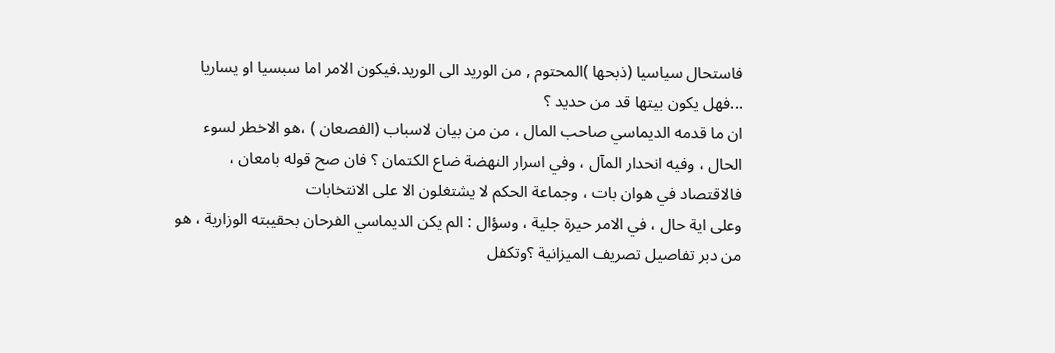فاستحال سياسيا (ذبحها )المحتوم , من الوريد الى الوريد.فيكون الامر اما سبسيا او يساريا ...فهل يكون بيتها قد من حديد ؟
ان ما قدمه الديماسي صاحب المال ، من من بيان لاسباب (الفصعان ) ،هو الاخطر لسوء الحال ، وفيه انحدار المآل ، وفي اسرار النهضة ضاع الكتمان ؟ فان صح قوله بامعان ، فالاقتصاد في هوان بات ، وجماعة الحكم لا يشتغلون الا على الانتخابات
وعلى اية حال ، في الامر حيرة جلية ، وسؤال : الم يكن الديماسي الفرحان بحقيبته الوزارية ، هو من دبر تفاصيل تصريف الميزانية ؟وتكفل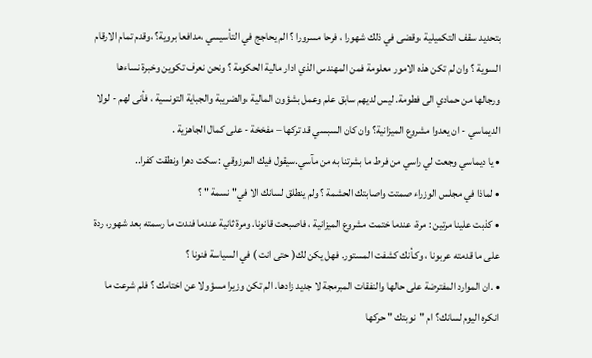بتحديد سقف التكميلية ،وقضى في ذلك شهورا ، فرحا مسرورا ؟ الم يحاجج في التأسيسي ،مدافعا بروية؟ ،وقدم تمام الارقام السوية ؟ وان لم تكن هذه الامور معلومة فمن المهندس الذي ادار مالية الحكومة ؟ ونحن نعرف تكوين وخبرة نساءها ورجالها من حمادي الى فطومة. ليس لديهم سابق علم وعمل بشؤون المالية ،والضريبة والجباية التونسية ، فأنى لهم - لولا الديماسي - ان يعدوا مشروع الميزانية؟ وان كان السبسي قد تركها – مفخخة - على كمال الجاهزية .
• يا ديماسي وجعت لي راسي من فرط ما بشرتنا به من مآسي.سيقول فيك المرزوقي : سكت دهرا ونطقت كفرا..
• لماذا في مجلس الوزراء صمتت واصابتك الحشمة ؟ ولم ينطلق لسانك الا في" نسمة " ؟
• كذبت علينا مرتين : مرة، عندما ختمت مشروع الميزانية ، فاصبحت قانونا. ومرة ثانية عندما فندت ما رسمته بعد شهور، ردة على ما قدمته عربونا ، وكـأنك كشفت المستور. فهل يكن لك( حتى انت ) في السياسة فنونا ؟
• .ان الموارد المفترضة على حالها والنفقات المبرمجة لا جديد زادها. الم تكن وزيرا مسؤولا عن اختامك ؟ فلم شرعت ما انكره اليوم لسانك؟ ام "نوبتك " حركها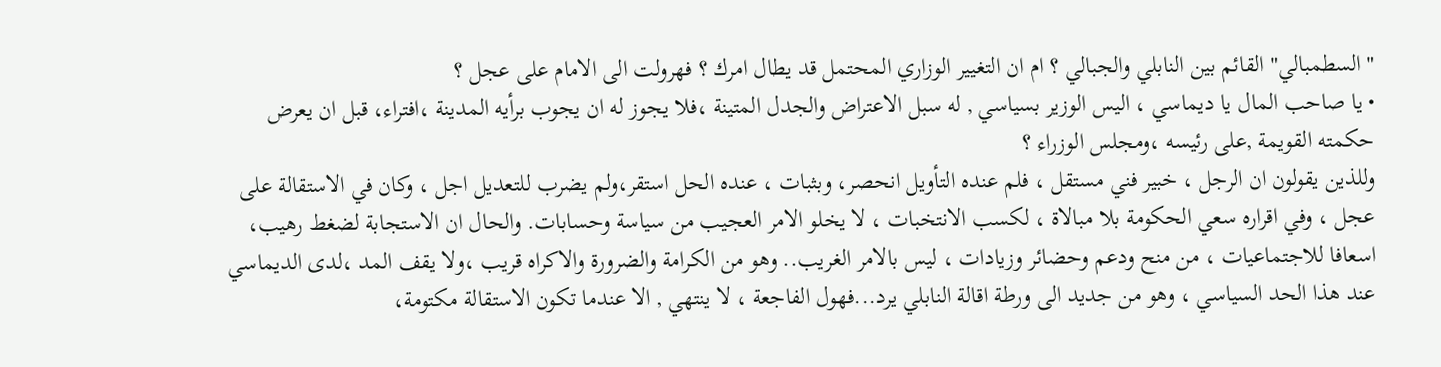"السطمبالي" القائم بين النابلي والجبالي ؟ ام ان التغيير الوزاري المحتمل قد يطال امرك ؟ فهرولت الى الامام على عجل ؟
• يا صاحب المال يا ديماسي ، اليس الوزير بسياسي , له سبل الاعتراض والجدل المتينة ،فلا يجوز له ان يجوب برأيه المدينة ،افتراء، قبل ان يعرض حكمته القويمة ,على رئيسه ،ومجلس الوزراء ؟
وللذين يقولون ان الرجل ، خبير فني مستقل ، فلم عنده التأويل انحصر، وبثبات ، عنده الحل استقر،ولم يضرب للتعديل اجل ، وكان في الاستقالة على عجل ، وفي اقراره سعي الحكومة بلا مبالاة ، لكسب الانتخبات ، لا يخلو الامر العجيب من سياسة وحسابات. والحال ان الاستجابة لضغط رهيب، اسعافا للاجتماعيات ، من منح ودعم وحضائر وزيادات ، ليس بالامر الغريب.. وهو من الكرامة والضرورة والاكراه قريب ،ولا يقف المد ،لدى الديماسي عند هذا الحد السياسي ، وهو من جديد الى ورطة اقالة النابلي يرد...فهول الفاجعة ، لا ينتهي , الا عندما تكون الاستقالة مكتومة،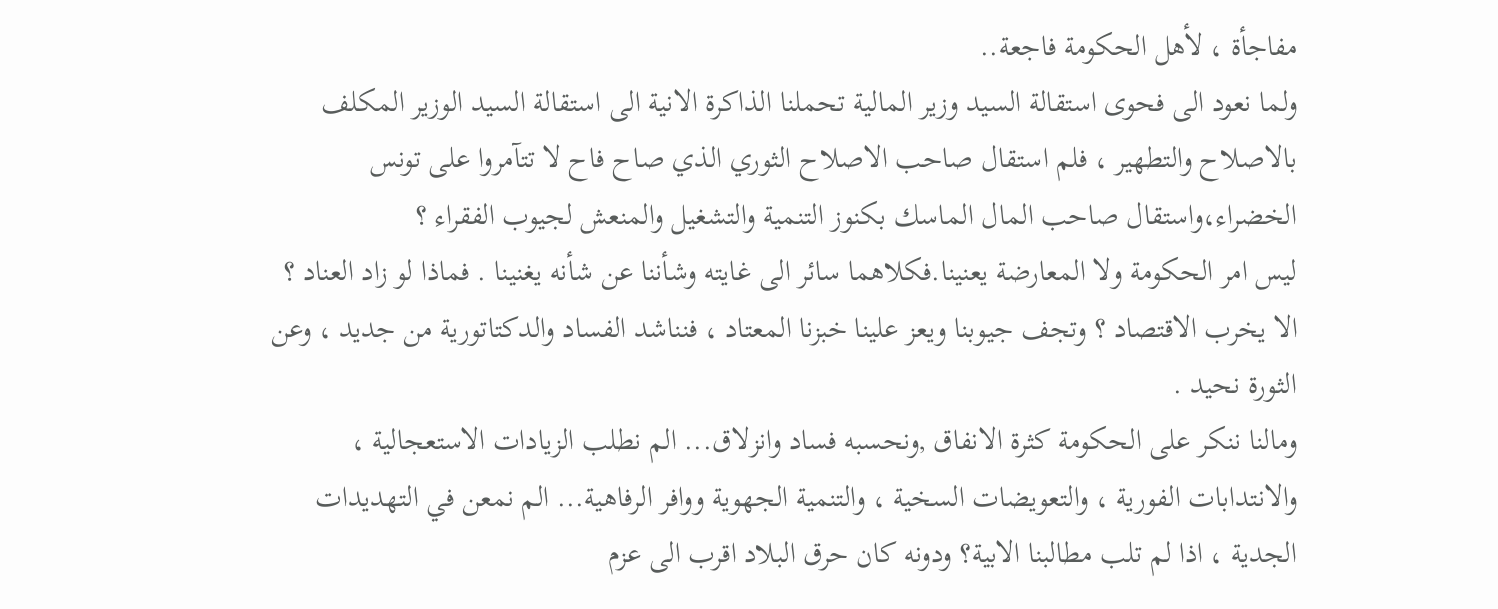مفاجأة ، لأهل الحكومة فاجعة..
ولما نعود الى فحوى استقالة السيد وزير المالية تحملنا الذاكرة الانية الى استقالة السيد الوزير المكلف بالاصلاح والتطهير ، فلم استقال صاحب الاصلاح الثوري الذي صاح فاح لا تتآمروا على تونس الخضراء،واستقال صاحب المال الماسك بكنوز التنمية والتشغيل والمنعش لجيوب الفقراء ؟
ليس امر الحكومة ولا المعارضة يعنينا.فكلاهما سائر الى غايته وشأننا عن شأنه يغنينا . فماذا لو زاد العناد ؟ الا يخرب الاقتصاد ؟ وتجف جيوبنا ويعز علينا خبزنا المعتاد ، فنناشد الفساد والدكتاتورية من جديد ، وعن الثورة نحيد .
ومالنا ننكر على الحكومة كثرة الانفاق ,ونحسبه فساد وانزلاق... الم نطلب الزيادات الاستعجالية ، والانتدابات الفورية ، والتعويضات السخية ، والتنمية الجهوية ووافر الرفاهية... الم نمعن في التهديدات الجدية ، اذا لم تلب مطالبنا الابية؟ ودونه كان حرق البلاد اقرب الى عزم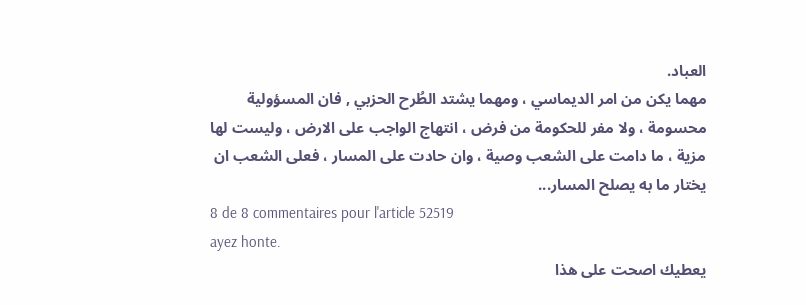العباد.
مهما يكن من امر الديماسي ، ومهما يشتد الطُرح الحزبي , فان المسؤولية محسومة ، ولا مفر للحكومة من فرض ، انتهاج الواجب على الارض ، وليست لها مزية ، ما دامت على الشعب وصية ، وان حادت على المسار ، فعلى الشعب ان يختار ما به يصلح المسار...
8 de 8 commentaires pour l'article 52519
ayez honte.
يعطيك اصحت على هذا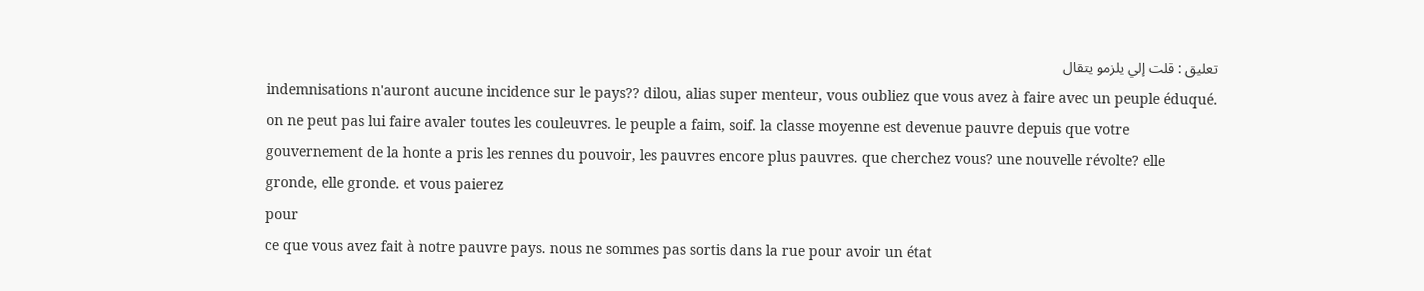تعليق : قلت إلي يلزمو يتقال
indemnisations n'auront aucune incidence sur le pays?? dilou, alias super menteur, vous oubliez que vous avez à faire avec un peuple éduqué. on ne peut pas lui faire avaler toutes les couleuvres. le peuple a faim, soif. la classe moyenne est devenue pauvre depuis que votre gouvernement de la honte a pris les rennes du pouvoir, les pauvres encore plus pauvres. que cherchez vous? une nouvelle révolte? elle gronde, elle gronde. et vous paierez
pour
ce que vous avez fait à notre pauvre pays. nous ne sommes pas sortis dans la rue pour avoir un état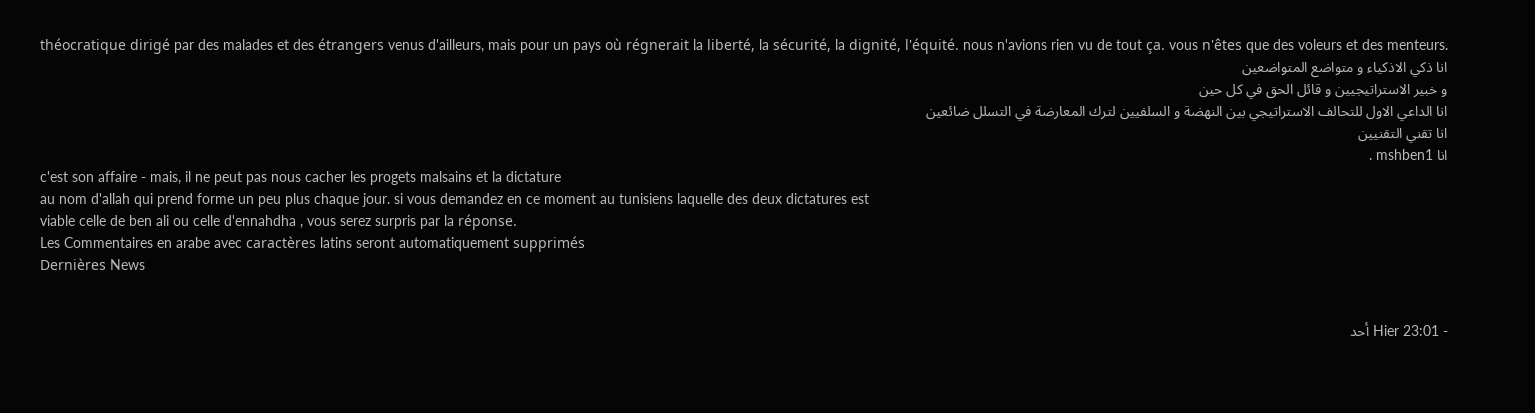théocratique dirigé par des malades et des étrangers venus d'ailleurs, mais pour un pays où régnerait la liberté, la sécurité, la dignité, l'équité. nous n'avions rien vu de tout ça. vous n'êtes que des voleurs et des menteurs.
انا ذكي الاذكياء و متواضع المتواضعين
و خبير الاستراتيجيين و قائل الحق في كل حين
انا الداعي الاول للتحالف الاستراتيجي بين النهضة و السلفيين لترك المعارضة في التسلل ضائعين
انا تقني التقنيين
انا mshben1 .
c'est son affaire - mais, il ne peut pas nous cacher les progets malsains et la dictature
au nom d'allah qui prend forme un peu plus chaque jour. si vous demandez en ce moment au tunisiens laquelle des deux dictatures est
viable celle de ben ali ou celle d'ennahdha , vous serez surpris par la réponse.
Les Commentaires en arabe avec caractères latins seront automatiquement supprimés
Dernières News


- Hier 23:01 أحد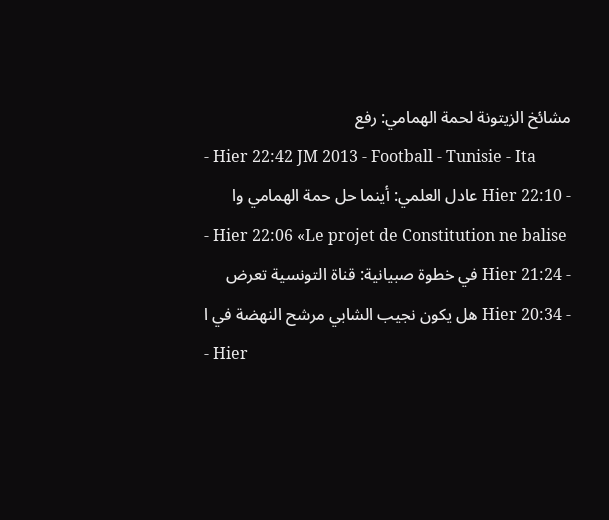مشائخ الزيتونة لحمة الهمامي: رفع
- Hier 22:42 JM 2013 - Football - Tunisie - Ita
- Hier 22:10 عادل العلمي: أينما حل حمة الهمامي وا
- Hier 22:06 «Le projet de Constitution ne balise
- Hier 21:24 في خطوة صبيانية: قناة التونسية تعرض
- Hier 20:34 هل يكون نجيب الشابي مرشح النهضة في ا
- Hier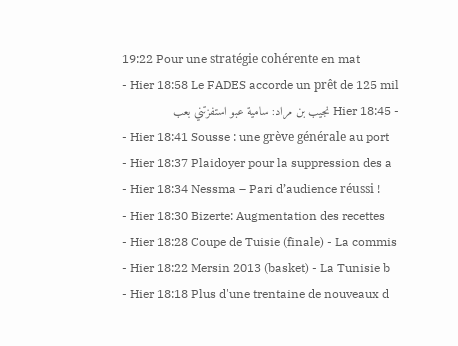19:22 Pour une stratégie cohérente en mat
- Hier 18:58 Le FADES accorde un prêt de 125 mil
- Hier 18:45 نجيب بن مراد: سامية عبو استفزتني بعب
- Hier 18:41 Sousse : une grève générale au port
- Hier 18:37 Plaidoyer pour la suppression des a
- Hier 18:34 Nessma – Pari d’audience réussi !
- Hier 18:30 Bizerte: Augmentation des recettes
- Hier 18:28 Coupe de Tuisie (finale) - La commis
- Hier 18:22 Mersin 2013 (basket) - La Tunisie b
- Hier 18:18 Plus d'une trentaine de nouveaux d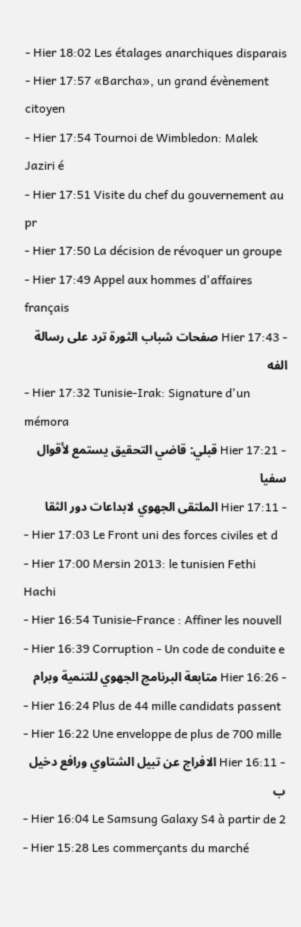- Hier 18:02 Les étalages anarchiques disparais
- Hier 17:57 «Barcha», un grand évènement citoyen
- Hier 17:54 Tournoi de Wimbledon: Malek Jaziri é
- Hier 17:51 Visite du chef du gouvernement au pr
- Hier 17:50 La décision de révoquer un groupe
- Hier 17:49 Appel aux hommes d'affaires français
- Hier 17:43 صفحات شباب الثورة ترد على رسالة الفه
- Hier 17:32 Tunisie-Irak: Signature d'un mémora
- Hier 17:21 قبلي: قاضي التحقيق يستمع لأقوال سفيا
- Hier 17:11 الملتقى الجهوي لابداعات دور الثقا
- Hier 17:03 Le Front uni des forces civiles et d
- Hier 17:00 Mersin 2013: le tunisien Fethi Hachi
- Hier 16:54 Tunisie-France : Affiner les nouvell
- Hier 16:39 Corruption - Un code de conduite e
- Hier 16:26 متابعة البرنامج الجهوي للتنمية وبرام
- Hier 16:24 Plus de 44 mille candidats passent
- Hier 16:22 Une enveloppe de plus de 700 mille
- Hier 16:11 الافراج عن تبيل الشتاوي ورافع دخيل ب
- Hier 16:04 Le Samsung Galaxy S4 à partir de 2
- Hier 15:28 Les commerçants du marché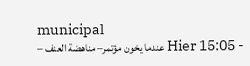municipal
- Hier 15:05 عندما يخون مؤتمر– مناهضة العنف –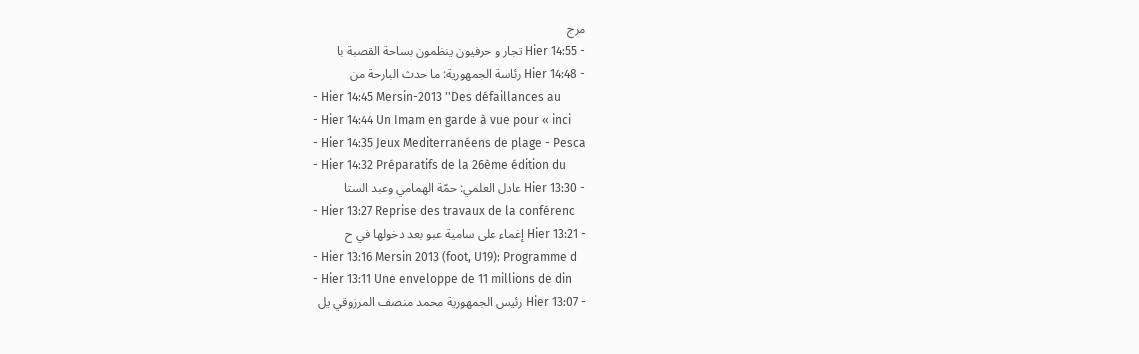مرج
- Hier 14:55 تجار و حرفيون ينظمون بساحة القصبة با
- Hier 14:48 رئاسة الجمهورية: ما حدث البارحة من
- Hier 14:45 Mersin-2013 ''Des défaillances au
- Hier 14:44 Un Imam en garde à vue pour « inci
- Hier 14:35 Jeux Mediterranéens de plage - Pesca
- Hier 14:32 Préparatifs de la 26ème édition du
- Hier 13:30 عادل العلمي: حمّة الهمامي وعبد الستا
- Hier 13:27 Reprise des travaux de la conférenc
- Hier 13:21 إغماء على سامية عبو بعد دخولها في ح
- Hier 13:16 Mersin 2013 (foot, U19): Programme d
- Hier 13:11 Une enveloppe de 11 millions de din
- Hier 13:07 رئيس الجمهورية محمد منصف المرزوقي يل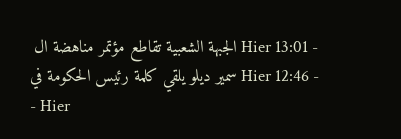- Hier 13:01 الجبهة الشعبية تقاطع مؤتمر مناهضة ال
- Hier 12:46 سمير ديلو يلقي كلمة رئيس الحكومة في
- Hier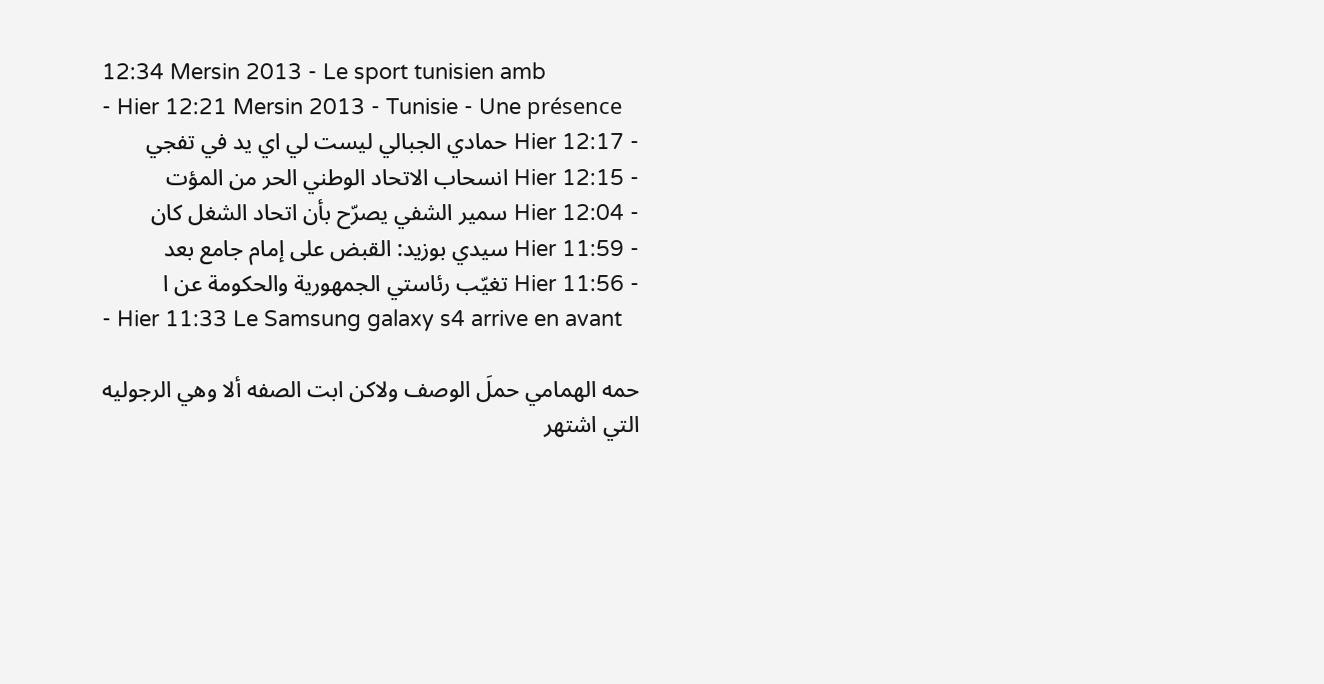12:34 Mersin 2013 - Le sport tunisien amb
- Hier 12:21 Mersin 2013 - Tunisie - Une présence
- Hier 12:17 حمادي الجبالي ليست لي اي يد في تفجي
- Hier 12:15 انسحاب الاتحاد الوطني الحر من المؤت
- Hier 12:04 سمير الشفي يصرّح بأن اتحاد الشغل كان
- Hier 11:59 سيدي بوزيد: القبض على إمام جامع بعد
- Hier 11:56 تغيّب رئاستي الجمهورية والحكومة عن ا
- Hier 11:33 Le Samsung galaxy s4 arrive en avant

حمه الهمامي حملَ الوصف ولاكن ابت الصفه ألا وهي الرجوليه التي اشتهر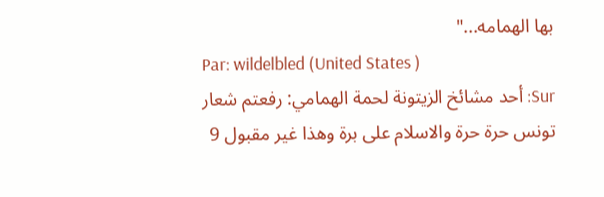بها الهمامه..."
Par: wildelbled (United States )
Sur: أحد مشائخ الزيتونة لحمة الهمامي: رفعتم شعار تونس حرة حرة والاسلام على برة وهذا غير مقبول 9